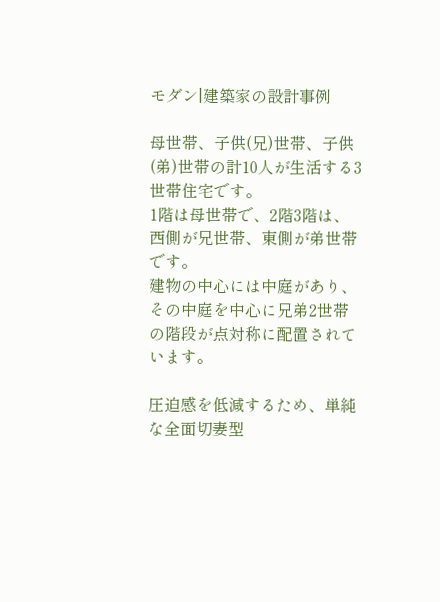モダン|建築家の設計事例

母世帯、子供(兄)世帯、子供(弟)世帯の計10人が生活する3世帯住宅です。
1階は母世帯で、2階3階は、西側が兄世帯、東側が弟世帯です。
建物の中心には中庭があり、その中庭を中心に兄弟2世帯の階段が点対称に配置されています。

圧迫感を低減するため、単純な全面切妻型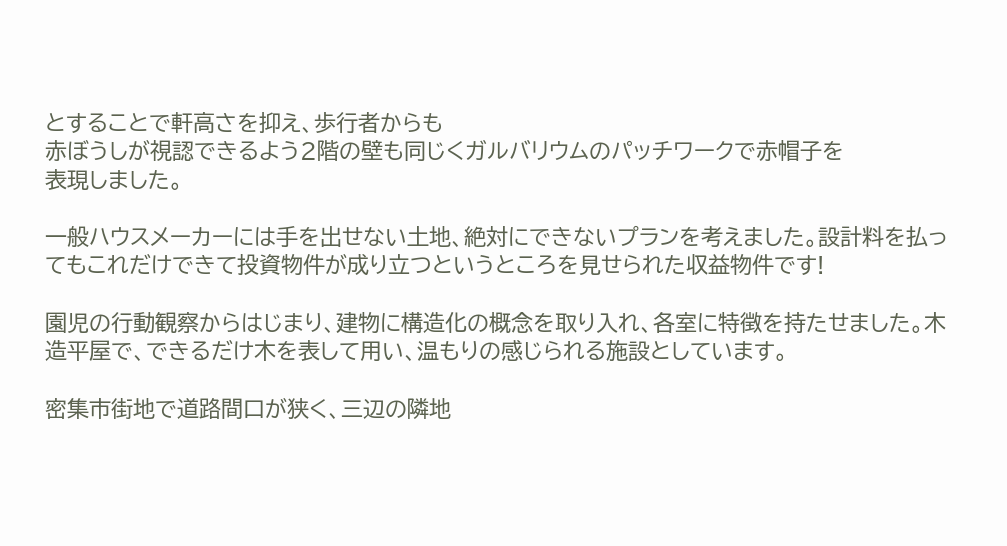とすることで軒高さを抑え、歩行者からも
赤ぼうしが視認できるよう2階の壁も同じくガルバリウムのパッチワークで赤帽子を
表現しました。

一般ハウスメーカーには手を出せない土地、絶対にできないプランを考えました。設計料を払ってもこれだけできて投資物件が成り立つというところを見せられた収益物件です!

園児の行動観察からはじまり、建物に構造化の概念を取り入れ、各室に特徴を持たせました。木造平屋で、できるだけ木を表して用い、温もりの感じられる施設としています。

密集市街地で道路間口が狭く、三辺の隣地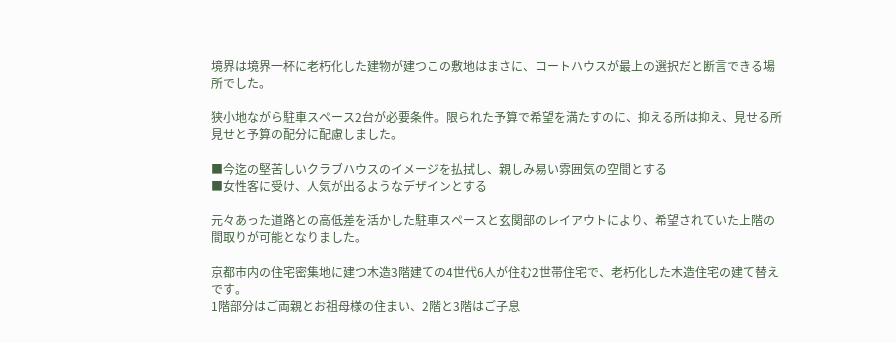境界は境界一杯に老朽化した建物が建つこの敷地はまさに、コートハウスが最上の選択だと断言できる場所でした。

狭小地ながら駐車スペース2台が必要条件。限られた予算で希望を満たすのに、抑える所は抑え、見せる所見せと予算の配分に配慮しました。

■今迄の堅苦しいクラブハウスのイメージを払拭し、親しみ易い雰囲気の空間とする
■女性客に受け、人気が出るようなデザインとする

元々あった道路との高低差を活かした駐車スペースと玄関部のレイアウトにより、希望されていた上階の間取りが可能となりました。

京都市内の住宅密集地に建つ木造3階建ての4世代6人が住む2世帯住宅で、老朽化した木造住宅の建て替えです。
1階部分はご両親とお祖母様の住まい、2階と3階はご子息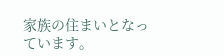家族の住まいとなっています。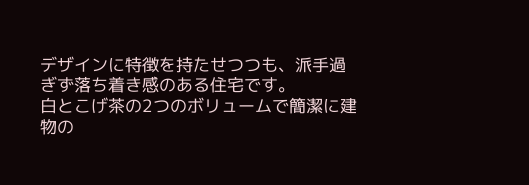デザインに特徴を持たせつつも、派手過ぎず落ち着き感のある住宅です。
白とこげ茶の2つのボリュームで簡潔に建物の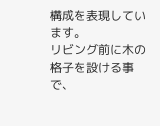構成を表現しています。
リビング前に木の格子を設ける事で、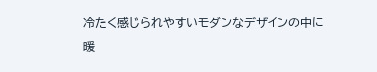冷たく感じられやすいモダンなデザインの中に
暖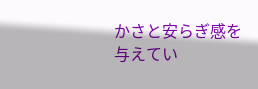かさと安らぎ感を与えてい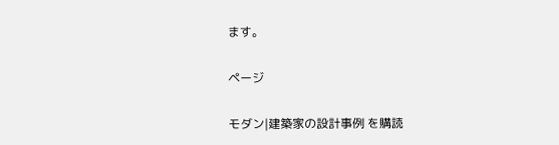ます。

ページ

モダン|建築家の設計事例 を購読